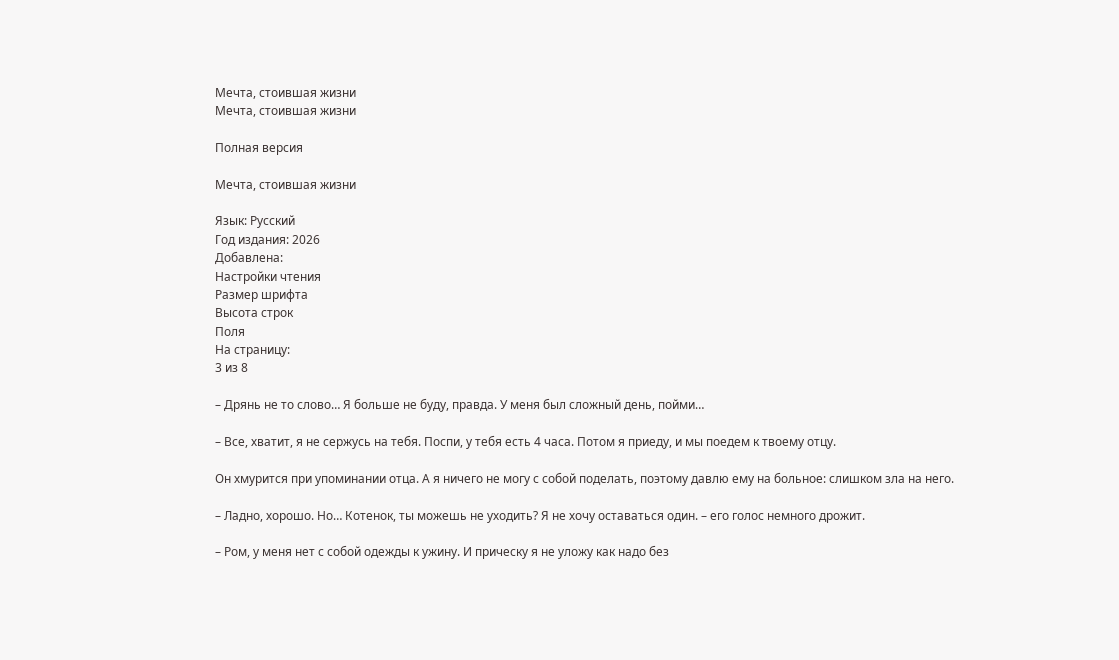Мечта, стоившая жизни
Мечта, стоившая жизни

Полная версия

Мечта, стоившая жизни

Язык: Русский
Год издания: 2026
Добавлена:
Настройки чтения
Размер шрифта
Высота строк
Поля
На страницу:
3 из 8

– Дрянь не то слово… Я больше не буду, правда. У меня был сложный день, пойми…

– Все, хватит, я не сержусь на тебя. Поспи, у тебя есть 4 часа. Потом я приеду, и мы поедем к твоему отцу.

Он хмурится при упоминании отца. А я ничего не могу с собой поделать, поэтому давлю ему на больное: слишком зла на него.

– Ладно, хорошо. Но… Котенок, ты можешь не уходить? Я не хочу оставаться один. – его голос немного дрожит.

– Ром, у меня нет с собой одежды к ужину. И прическу я не уложу как надо без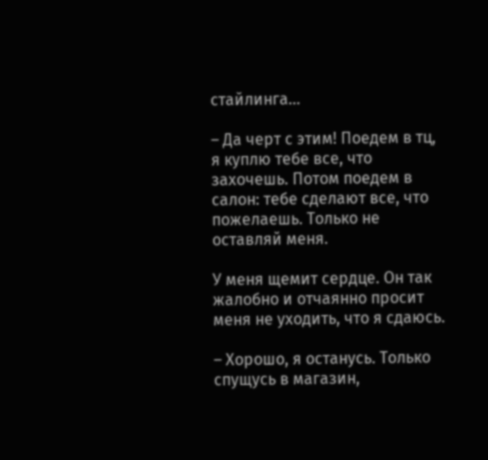стайлинга…

– Да черт с этим! Поедем в тц, я куплю тебе все, что захочешь. Потом поедем в салон: тебе сделают все, что пожелаешь. Только не оставляй меня.

У меня щемит сердце. Он так жалобно и отчаянно просит меня не уходить, что я сдаюсь.

– Хорошо, я останусь. Только спущусь в магазин,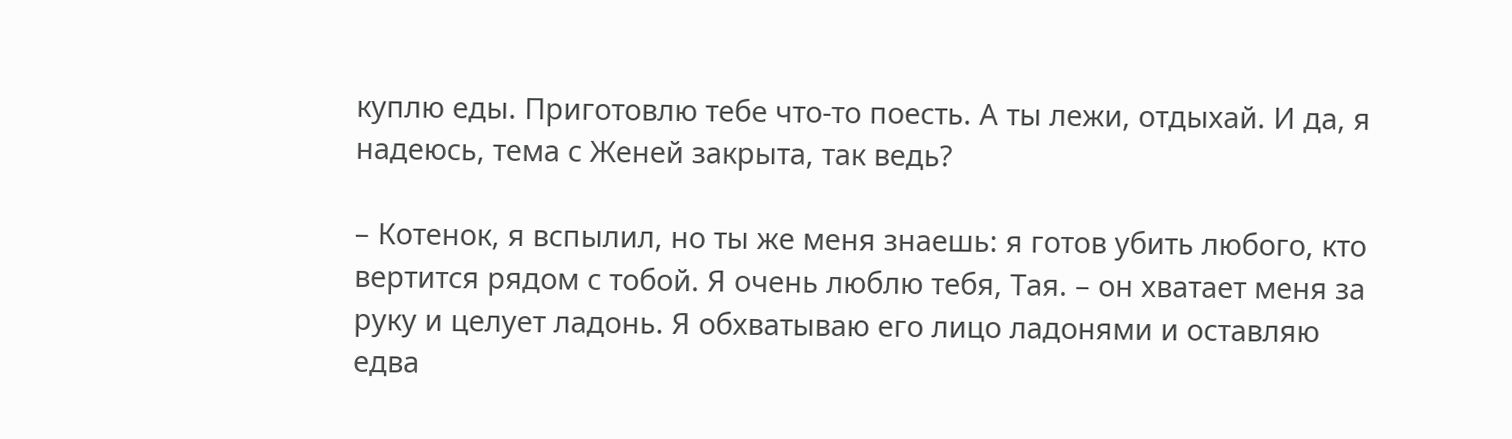куплю еды. Приготовлю тебе что-то поесть. А ты лежи, отдыхай. И да, я надеюсь, тема с Женей закрыта, так ведь?

– Котенок, я вспылил, но ты же меня знаешь: я готов убить любого, кто вертится рядом с тобой. Я очень люблю тебя, Тая. – он хватает меня за руку и целует ладонь. Я обхватываю его лицо ладонями и оставляю едва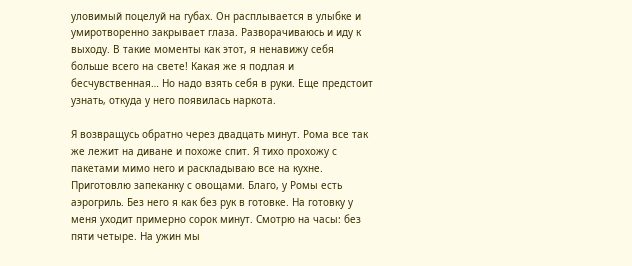уловимый поцелуй на губах. Он расплывается в улыбке и умиротворенно закрывает глаза. Разворачиваюсь и иду к выходу. В такие моменты как этот, я ненавижу себя больше всего на свете! Какая же я подлая и бесчувственная… Но надо взять себя в руки. Еще предстоит узнать, откуда у него появилась наркота.

Я возвращусь обратно через двадцать минут. Рома все так же лежит на диване и похоже спит. Я тихо прохожу с пакетами мимо него и раскладываю все на кухне. Приготовлю запеканку с овощами. Благо, у Ромы есть аэрогриль. Без него я как без рук в готовке. На готовку у меня уходит примерно сорок минут. Смотрю на часы: без пяти четыре. На ужин мы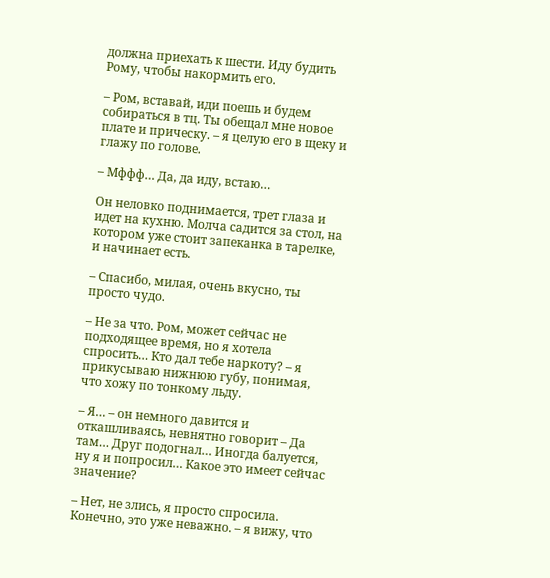должна приехать к шести. Иду будить Рому, чтобы накормить его.

– Ром, вставай, иди поешь и будем собираться в тц. Ты обещал мне новое плате и прическу. – я целую его в щеку и глажу по голове.

– Мффф… Да, да иду, встаю…

Он неловко поднимается, трет глаза и идет на кухню. Молча садится за стол, на котором уже стоит запеканка в тарелке, и начинает есть.

– Спасибо, милая, очень вкусно, ты просто чудо.

– Не за что. Ром, может сейчас не подходящее время, но я хотела спросить… Кто дал тебе наркоту? – я прикусываю нижнюю губу, понимая, что хожу по тонкому льду.

– Я… – он немного давится и откашливаясь, невнятно говорит – Да там… Друг подогнал… Иногда балуется, ну я и попросил… Какое это имеет сейчас значение?

– Нет, не злись, я просто спросила. Конечно, это уже неважно. – я вижу, что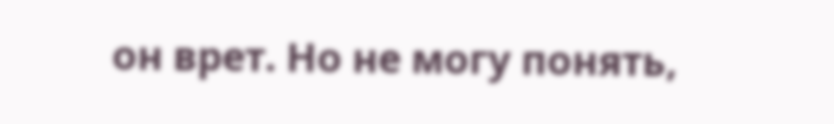он врет. Но не могу понять,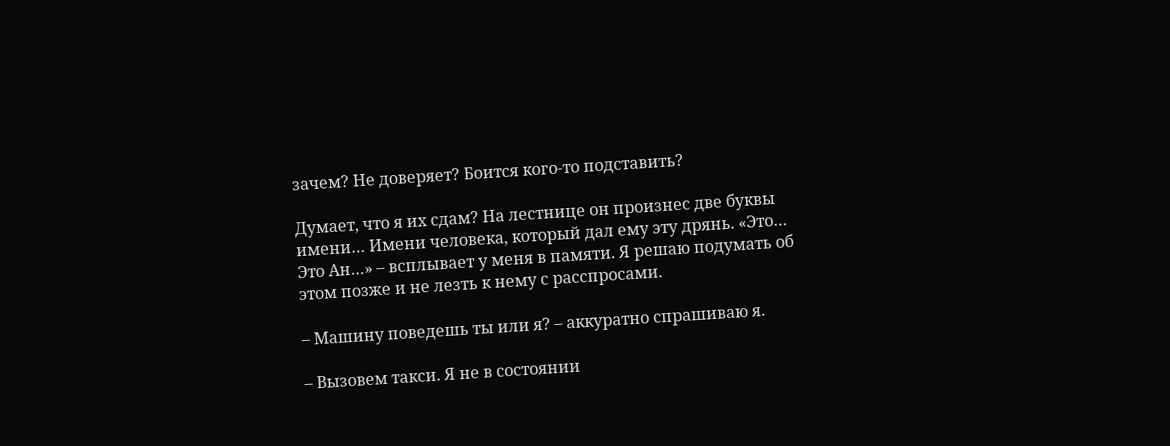зачем? Не доверяет? Боится кого-то подставить?

Думает, что я их сдам? На лестнице он произнес две буквы имени… Имени человека, который дал ему эту дрянь. «Это… Это Ан…» – всплывает у меня в памяти. Я решаю подумать об этом позже и не лезть к нему с расспросами.

– Машину поведешь ты или я? – аккуратно спрашиваю я.

– Вызовем такси. Я не в состоянии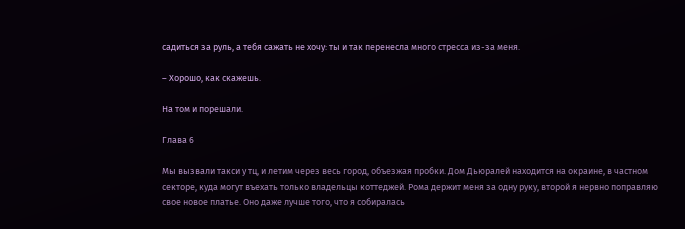садиться за руль, а тебя сажать не хочу: ты и так перенесла много стресса из-за меня.

– Хорошо, как скажешь.

На том и порешали.

Глава 6

Мы вызвали такси у тц, и летим через весь город, объезжая пробки. Дом Дьюралей находится на окраине, в частном секторе, куда могут въехать только владельцы коттеджей. Рома держит меня за одну руку, второй я нервно поправляю свое новое платье. Оно даже лучше того, что я собиралась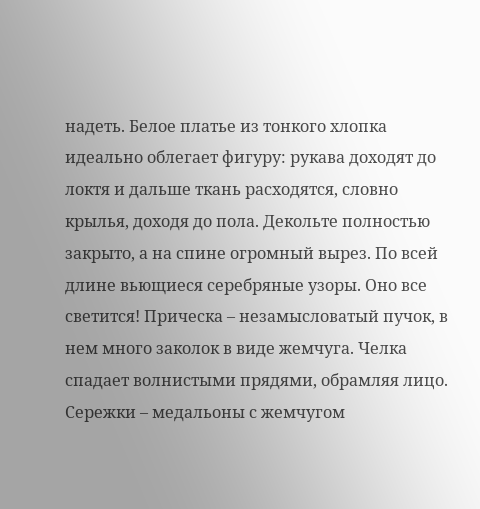надеть. Белое платье из тонкого хлопка идеально облегает фигуру: рукава доходят до локтя и дальше ткань расходятся, словно крылья, доходя до пола. Декольте полностью закрыто, а на спине огромный вырез. По всей длине вьющиеся серебряные узоры. Оно все светится! Прическа – незамысловатый пучок, в нем много заколок в виде жемчуга. Челка спадает волнистыми прядями, обрамляя лицо. Сережки – медальоны с жемчугом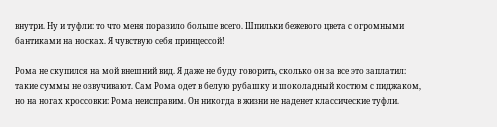внутри. Ну и туфли: то что меня поразило больше всего. Шпильки бежевого цвета с огромными бантиками на носках. Я чувствую себя принцессой!

Рома не скупился на мой внешний вид. Я даже не буду говорить, сколько он за все это заплатил: такие суммы не озвучивают. Сам Рома одет в белую рубашку и шоколадный костюм с пиджаком, но на ногах кроссовки: Рома неисправим. Он никогда в жизни не наденет классические туфли.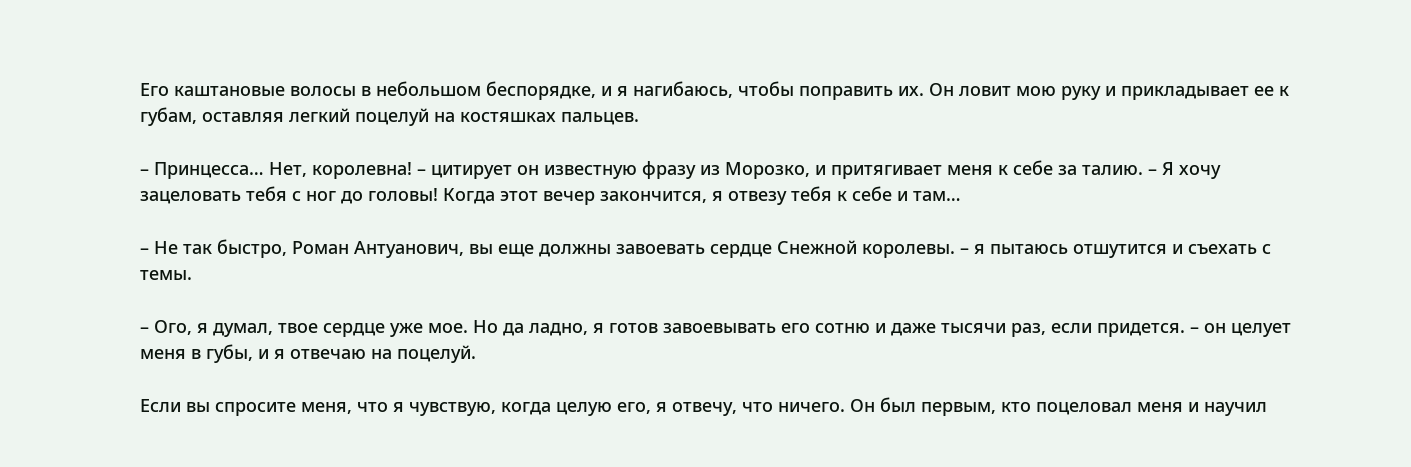Его каштановые волосы в небольшом беспорядке, и я нагибаюсь, чтобы поправить их. Он ловит мою руку и прикладывает ее к губам, оставляя легкий поцелуй на костяшках пальцев.

– Принцесса… Нет, королевна! – цитирует он известную фразу из Морозко, и притягивает меня к себе за талию. – Я хочу зацеловать тебя с ног до головы! Когда этот вечер закончится, я отвезу тебя к себе и там…

– Не так быстро, Роман Антуанович, вы еще должны завоевать сердце Снежной королевы. – я пытаюсь отшутится и съехать с темы.

– Ого, я думал, твое сердце уже мое. Но да ладно, я готов завоевывать его сотню и даже тысячи раз, если придется. – он целует меня в губы, и я отвечаю на поцелуй.

Если вы спросите меня, что я чувствую, когда целую его, я отвечу, что ничего. Он был первым, кто поцеловал меня и научил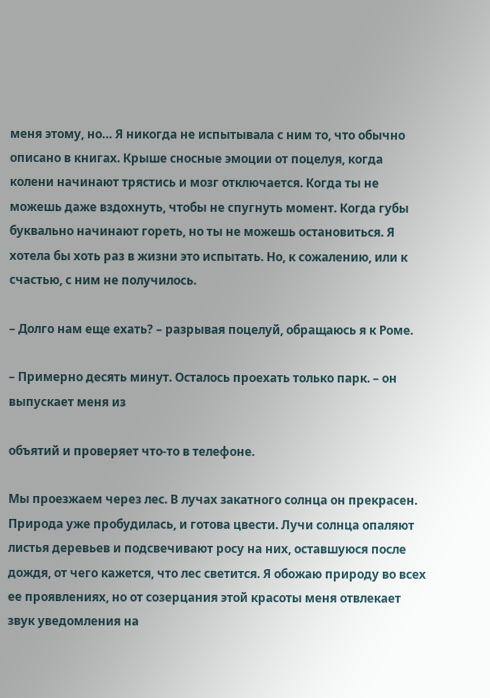меня этому, но… Я никогда не испытывала с ним то, что обычно описано в книгах. Крыше сносные эмоции от поцелуя, когда колени начинают трястись и мозг отключается. Когда ты не можешь даже вздохнуть, чтобы не спугнуть момент. Когда губы буквально начинают гореть, но ты не можешь остановиться. Я хотела бы хоть раз в жизни это испытать. Но, к сожалению, или к счастью, с ним не получилось.

– Долго нам еще ехать? – разрывая поцелуй, обращаюсь я к Роме.

– Примерно десять минут. Осталось проехать только парк. – он выпускает меня из

объятий и проверяет что-то в телефоне.

Мы проезжаем через лес. В лучах закатного солнца он прекрасен. Природа уже пробудилась, и готова цвести. Лучи солнца опаляют листья деревьев и подсвечивают росу на них, оставшуюся после дождя, от чего кажется, что лес светится. Я обожаю природу во всех ее проявлениях, но от созерцания этой красоты меня отвлекает звук уведомления на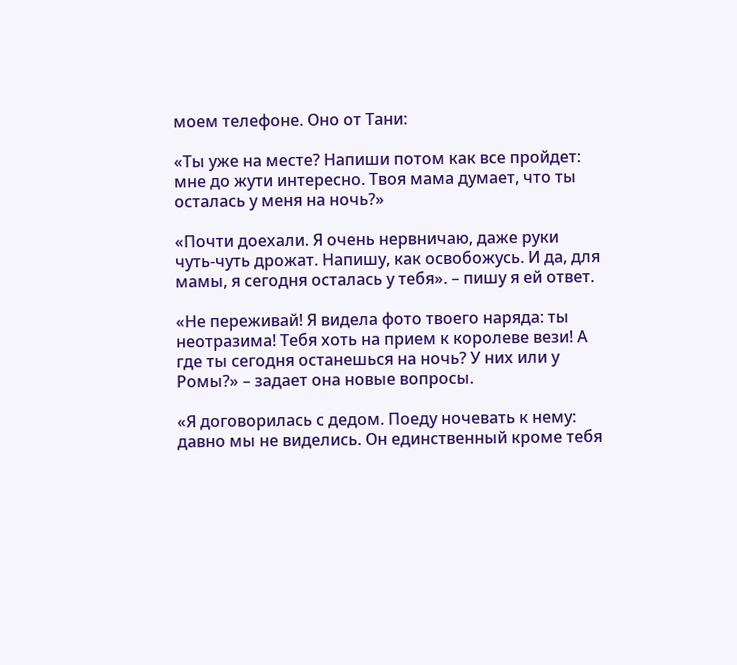моем телефоне. Оно от Тани:

«Ты уже на месте? Напиши потом как все пройдет: мне до жути интересно. Твоя мама думает, что ты осталась у меня на ночь?»

«Почти доехали. Я очень нервничаю, даже руки чуть-чуть дрожат. Напишу, как освобожусь. И да, для мамы, я сегодня осталась у тебя». – пишу я ей ответ.

«Не переживай! Я видела фото твоего наряда: ты неотразима! Тебя хоть на прием к королеве вези! А где ты сегодня останешься на ночь? У них или у Ромы?» – задает она новые вопросы.

«Я договорилась с дедом. Поеду ночевать к нему: давно мы не виделись. Он единственный кроме тебя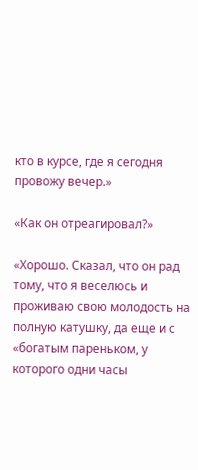кто в курсе, где я сегодня провожу вечер.»

«Как он отреагировал?»

«Хорошо. Сказал, что он рад тому, что я веселюсь и проживаю свою молодость на полную катушку, да еще и с «богатым пареньком, у которого одни часы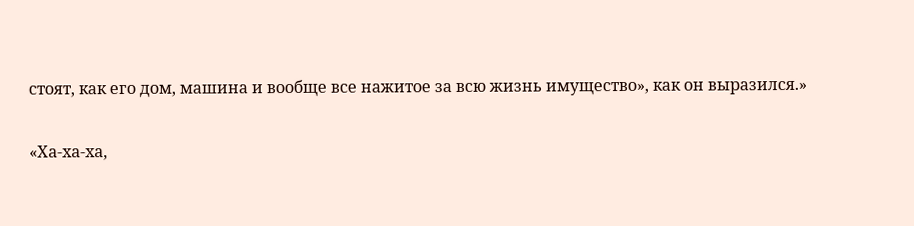стоят, как его дом, машина и вообще все нажитое за всю жизнь имущество», как он выразился.»

«Ха-ха-ха,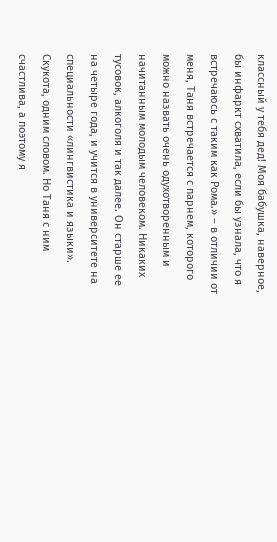классный у тебя дед! Моя бабушка, наверное, бы инфаркт схватила, если бы узнала, что я встречаюсь с таким как Рома.» – в отличии от меня, Таня встречается с парнем, которого можно назвать очень одухотворенным и начитанным молодым человеком. Никаких тусовок, алкоголя и так далее. Он старше ее на четыре года, и учится в университете на специальности «лингвистика и языки». Скукота, одним словом. Но Таня с ним счастлива, а поэтому я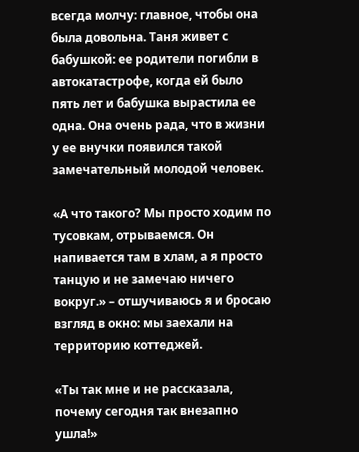всегда молчу: главное, чтобы она была довольна. Таня живет с бабушкой: ее родители погибли в автокатастрофе, когда ей было пять лет и бабушка вырастила ее одна. Она очень рада, что в жизни у ее внучки появился такой замечательный молодой человек.

«А что такого? Мы просто ходим по тусовкам, отрываемся. Он напивается там в хлам, а я просто танцую и не замечаю ничего вокруг.» – отшучиваюсь я и бросаю взгляд в окно: мы заехали на территорию коттеджей.

«Ты так мне и не рассказала, почему сегодня так внезапно ушла!»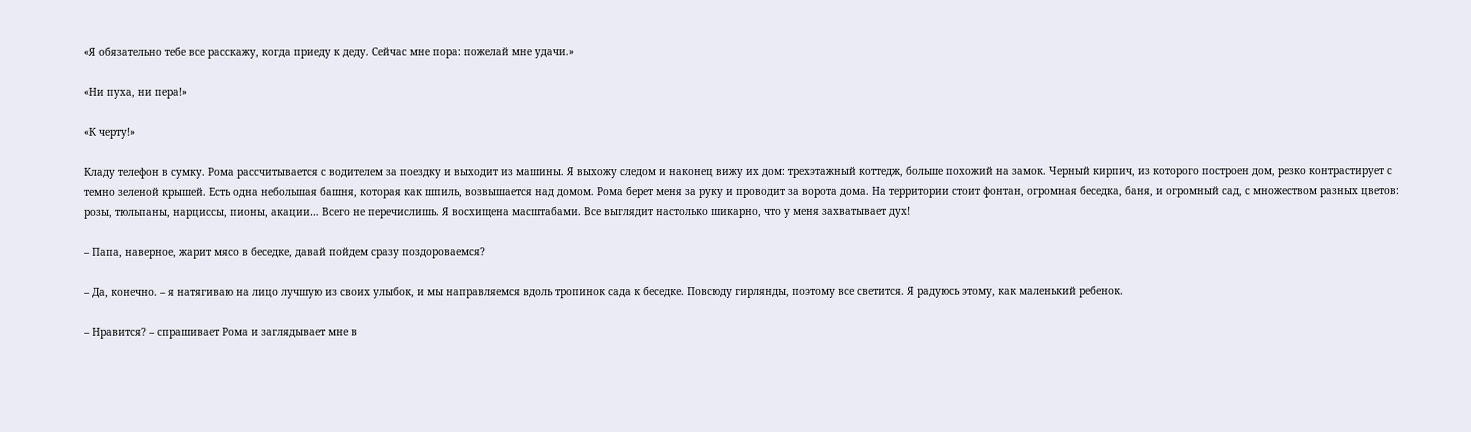«Я обязательно тебе все расскажу, когда приеду к деду. Сейчас мне пора: пожелай мне удачи.»

«Ни пуха, ни пера!»

«К черту!»

Кладу телефон в сумку. Рома рассчитывается с водителем за поездку и выходит из машины. Я выхожу следом и наконец вижу их дом: трехэтажный коттедж, больше похожий на замок. Черный кирпич, из которого построен дом, резко контрастирует с темно зеленой крышей. Есть одна небольшая башня, которая как шпиль, возвышается над домом. Рома берет меня за руку и проводит за ворота дома. На территории стоит фонтан, огромная беседка, баня, и огромный сад, с множеством разных цветов: розы, тюльпаны, нарциссы, пионы, акации… Всего не перечислишь. Я восхищена масштабами. Все выглядит настолько шикарно, что у меня захватывает дух!

– Папа, наверное, жарит мясо в беседке, давай пойдем сразу поздороваемся?

– Да, конечно. – я натягиваю на лицо лучшую из своих улыбок, и мы направляемся вдоль тропинок сада к беседке. Повсюду гирлянды, поэтому все светится. Я радуюсь этому, как маленький ребенок.

– Нравится? – спрашивает Рома и заглядывает мне в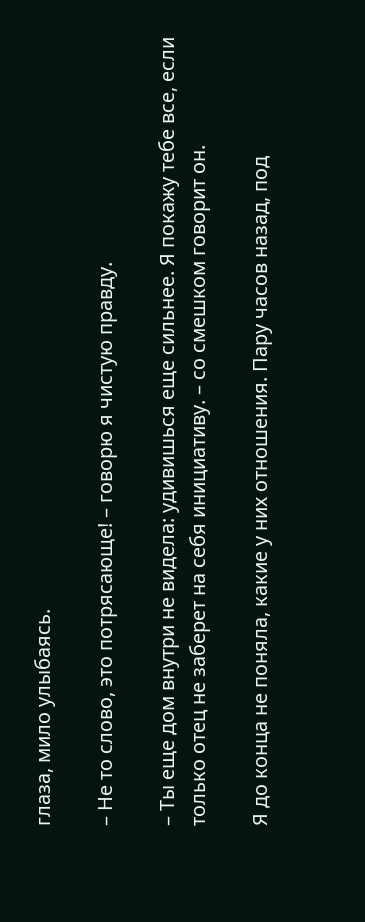глаза, мило улыбаясь.

– Не то слово, это потрясающе! – говорю я чистую правду.

– Ты еще дом внутри не видела: удивишься еще сильнее. Я покажу тебе все, если только отец не заберет на себя инициативу. – со смешком говорит он.

Я до конца не поняла, какие у них отношения. Пару часов назад, под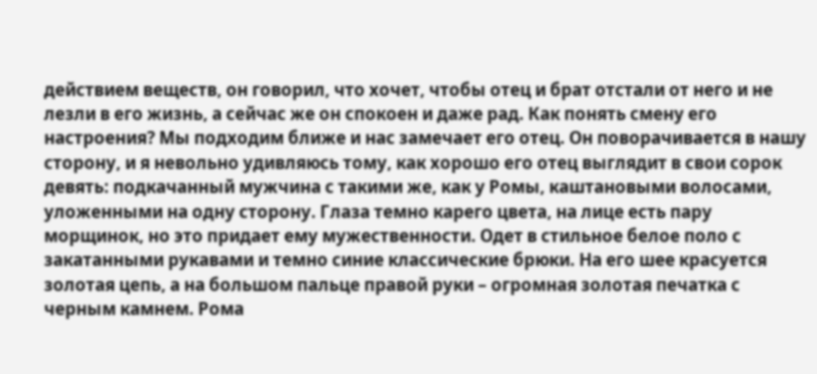действием веществ, он говорил, что хочет, чтобы отец и брат отстали от него и не лезли в его жизнь, а сейчас же он спокоен и даже рад. Как понять смену его настроения? Мы подходим ближе и нас замечает его отец. Он поворачивается в нашу сторону, и я невольно удивляюсь тому, как хорошо его отец выглядит в свои сорок девять: подкачанный мужчина с такими же, как у Ромы, каштановыми волосами, уложенными на одну сторону. Глаза темно карего цвета, на лице есть пару морщинок, но это придает ему мужественности. Одет в стильное белое поло с закатанными рукавами и темно синие классические брюки. На его шее красуется золотая цепь, а на большом пальце правой руки – огромная золотая печатка с черным камнем. Рома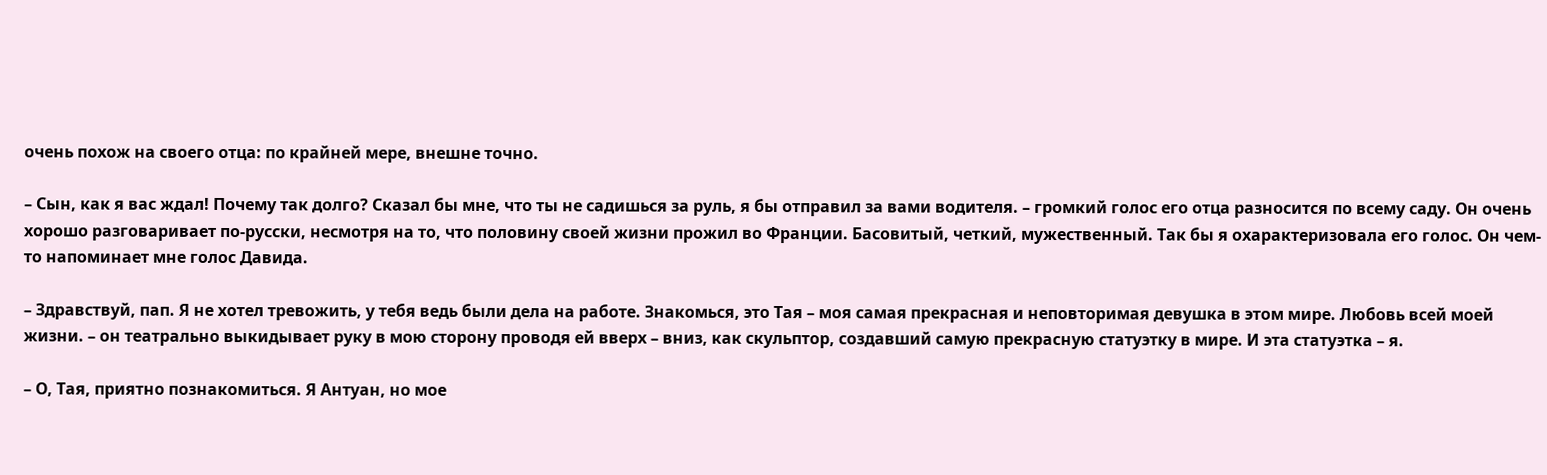очень похож на своего отца: по крайней мере, внешне точно.

– Сын, как я вас ждал! Почему так долго? Сказал бы мне, что ты не садишься за руль, я бы отправил за вами водителя. – громкий голос его отца разносится по всему саду. Он очень хорошо разговаривает по-русски, несмотря на то, что половину своей жизни прожил во Франции. Басовитый, четкий, мужественный. Так бы я охарактеризовала его голос. Он чем-то напоминает мне голос Давида.

– Здравствуй, пап. Я не хотел тревожить, у тебя ведь были дела на работе. Знакомься, это Тая – моя самая прекрасная и неповторимая девушка в этом мире. Любовь всей моей жизни. – он театрально выкидывает руку в мою сторону проводя ей вверх – вниз, как скульптор, создавший самую прекрасную статуэтку в мире. И эта статуэтка – я.

– О, Тая, приятно познакомиться. Я Антуан, но мое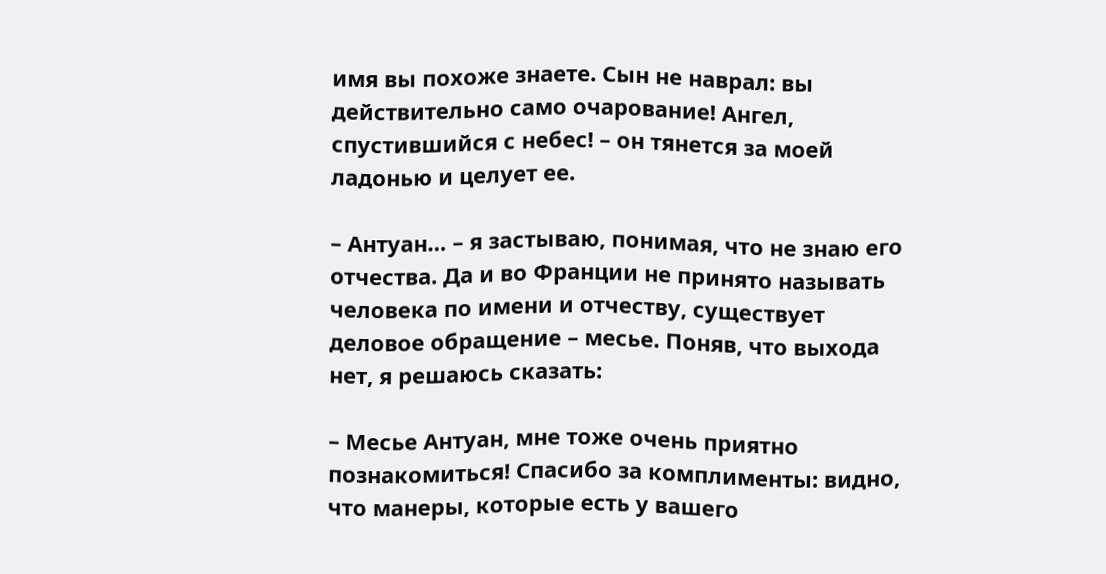имя вы похоже знаете. Сын не наврал: вы действительно само очарование! Ангел, спустившийся с небес! – он тянется за моей ладонью и целует ее.

– Антуан… – я застываю, понимая, что не знаю его отчества. Да и во Франции не принято называть человека по имени и отчеству, существует деловое обращение – месье. Поняв, что выхода нет, я решаюсь сказать:

– Месье Антуан, мне тоже очень приятно познакомиться! Спасибо за комплименты: видно, что манеры, которые есть у вашего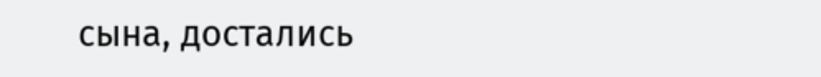сына, достались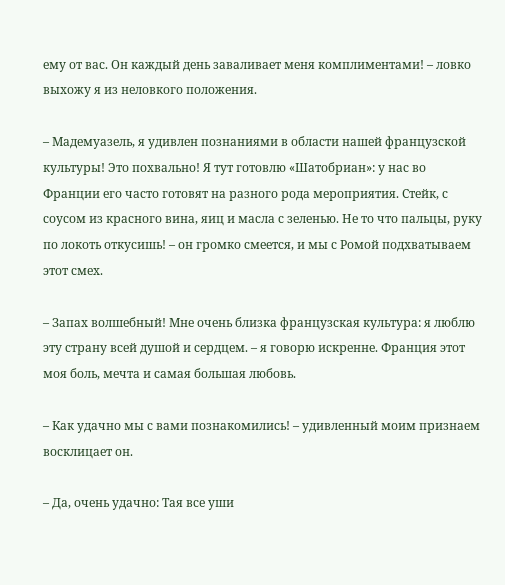ему от вас. Он каждый день заваливает меня комплиментами! – ловко выхожу я из неловкого положения.

– Мадемуазель, я удивлен познаниями в области нашей французской культуры! Это похвально! Я тут готовлю «Шатобриан»: у нас во Франции его часто готовят на разного рода мероприятия. Стейк, с соусом из красного вина, яиц и масла с зеленью. Не то что пальцы, руку по локоть откусишь! – он громко смеется, и мы с Ромой подхватываем этот смех.

– Запах волшебный! Мне очень близка французская культура: я люблю эту страну всей душой и сердцем. – я говорю искренне. Франция этот моя боль, мечта и самая большая любовь.

– Как удачно мы с вами познакомились! – удивленный моим признаем восклицает он.

– Да, очень удачно: Тая все уши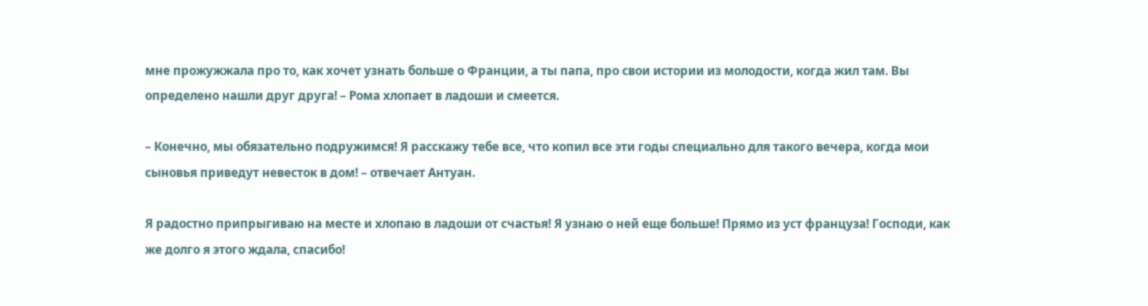мне прожужжала про то, как хочет узнать больше о Франции, а ты папа, про свои истории из молодости, когда жил там. Вы определено нашли друг друга! – Рома хлопает в ладоши и смеется.

– Конечно, мы обязательно подружимся! Я расскажу тебе все, что копил все эти годы специально для такого вечера, когда мои сыновья приведут невесток в дом! – отвечает Антуан.

Я радостно припрыгиваю на месте и хлопаю в ладоши от счастья! Я узнаю о ней еще больше! Прямо из уст француза! Господи, как же долго я этого ждала, спасибо!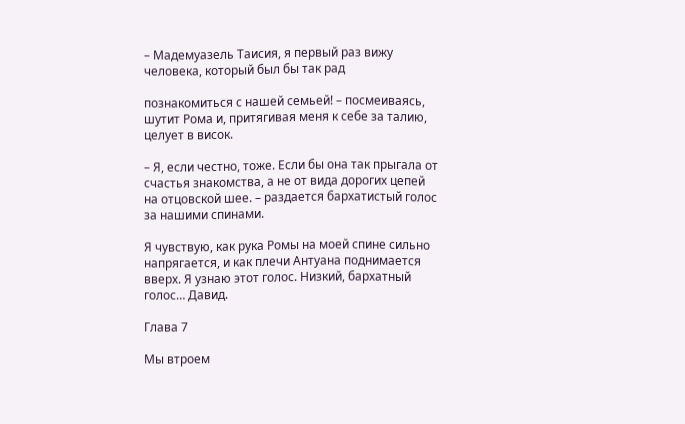– Мадемуазель Таисия, я первый раз вижу человека, который был бы так рад

познакомиться с нашей семьей! – посмеиваясь, шутит Рома и, притягивая меня к себе за талию, целует в висок.

– Я, если честно, тоже. Если бы она так прыгала от счастья знакомства, а не от вида дорогих цепей на отцовской шее. – раздается бархатистый голос за нашими спинами.

Я чувствую, как рука Ромы на моей спине сильно напрягается, и как плечи Антуана поднимается вверх. Я узнаю этот голос. Низкий, бархатный голос… Давид.

Глава 7

Мы втроем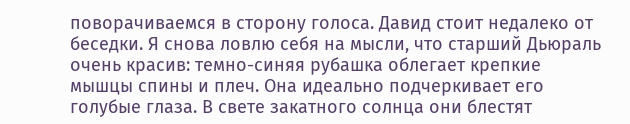поворачиваемся в сторону голоса. Давид стоит недалеко от беседки. Я снова ловлю себя на мысли, что старший Дьюраль очень красив: темно-синяя рубашка облегает крепкие мышцы спины и плеч. Она идеально подчеркивает его голубые глаза. В свете закатного солнца они блестят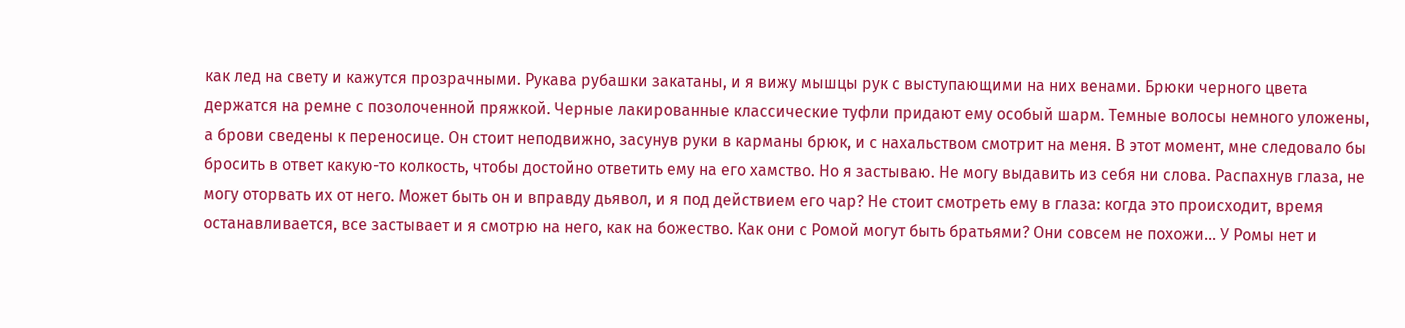как лед на свету и кажутся прозрачными. Рукава рубашки закатаны, и я вижу мышцы рук с выступающими на них венами. Брюки черного цвета держатся на ремне с позолоченной пряжкой. Черные лакированные классические туфли придают ему особый шарм. Темные волосы немного уложены, а брови сведены к переносице. Он стоит неподвижно, засунув руки в карманы брюк, и с нахальством смотрит на меня. В этот момент, мне следовало бы бросить в ответ какую-то колкость, чтобы достойно ответить ему на его хамство. Но я застываю. Не могу выдавить из себя ни слова. Распахнув глаза, не могу оторвать их от него. Может быть он и вправду дьявол, и я под действием его чар? Не стоит смотреть ему в глаза: когда это происходит, время останавливается, все застывает и я смотрю на него, как на божество. Как они с Ромой могут быть братьями? Они совсем не похожи… У Ромы нет и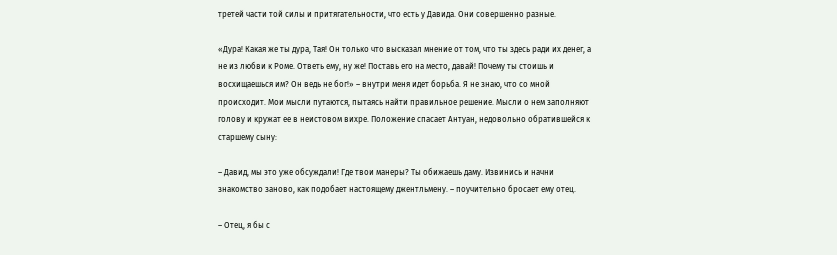третей части той силы и притягательности, что есть у Давида. Они совершенно разные.

«Дура! Какая же ты дура, Тая! Он только что высказал мнение от том, что ты здесь ради их денег, а не из любви к Роме. Ответь ему, ну же! Поставь его на место, давай! Почему ты стоишь и восхищаешься им? Он ведь не бог!» – внутри меня идет борьба. Я не знаю, что со мной происходит. Мои мысли путаются, пытаясь найти правильное решение. Мысли о нем заполняют голову и кружат ее в неистовом вихре. Положение спасает Антуан, недовольно обратившейся к старшему сыну:

– Давид, мы это уже обсуждали! Где твои манеры? Ты обижаешь даму. Извинись и начни знакомство заново, как подобает настоящему джентльмену. – поучительно бросает ему отец.

– Отец, я бы с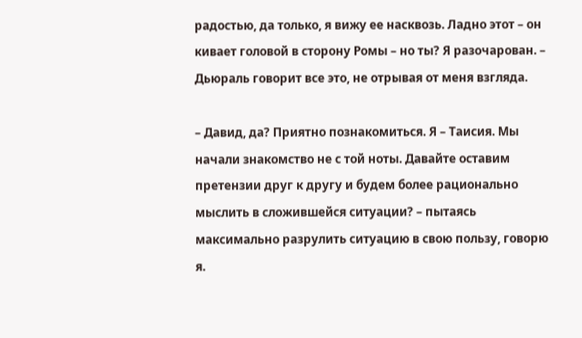радостью, да только, я вижу ее насквозь. Ладно этот – он кивает головой в сторону Ромы – но ты? Я разочарован. – Дьюраль говорит все это, не отрывая от меня взгляда.

– Давид, да? Приятно познакомиться. Я – Таисия. Мы начали знакомство не с той ноты. Давайте оставим претензии друг к другу и будем более рационально мыслить в сложившейся ситуации? – пытаясь максимально разрулить ситуацию в свою пользу, говорю я.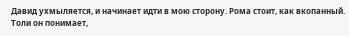Давид ухмыляется, и начинает идти в мою сторону. Рома стоит, как вкопанный. Толи он понимает,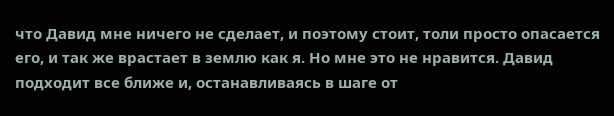что Давид мне ничего не сделает, и поэтому стоит, толи просто опасается его, и так же врастает в землю как я. Но мне это не нравится. Давид подходит все ближе и, останавливаясь в шаге от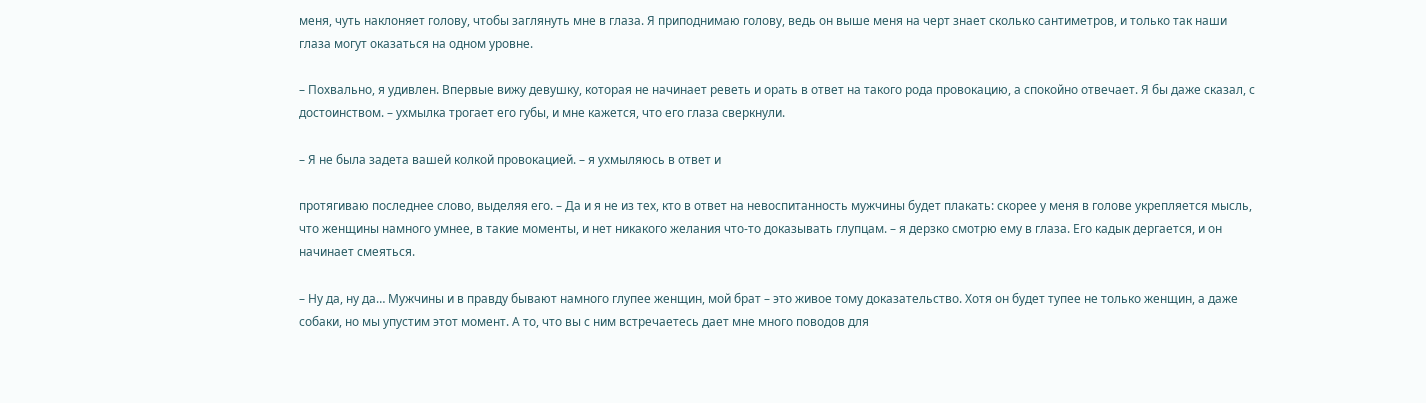меня, чуть наклоняет голову, чтобы заглянуть мне в глаза. Я приподнимаю голову, ведь он выше меня на черт знает сколько сантиметров, и только так наши глаза могут оказаться на одном уровне.

– Похвально, я удивлен. Впервые вижу девушку, которая не начинает реветь и орать в ответ на такого рода провокацию, а спокойно отвечает. Я бы даже сказал, с достоинством. – ухмылка трогает его губы, и мне кажется, что его глаза сверкнули.

– Я не была задета вашей колкой провокацией. – я ухмыляюсь в ответ и

протягиваю последнее слово, выделяя его. – Да и я не из тех, кто в ответ на невоспитанность мужчины будет плакать: скорее у меня в голове укрепляется мысль, что женщины намного умнее, в такие моменты, и нет никакого желания что-то доказывать глупцам. – я дерзко смотрю ему в глаза. Его кадык дергается, и он начинает смеяться.

– Ну да, ну да… Мужчины и в правду бывают намного глупее женщин, мой брат – это живое тому доказательство. Хотя он будет тупее не только женщин, а даже собаки, но мы упустим этот момент. А то, что вы с ним встречаетесь дает мне много поводов для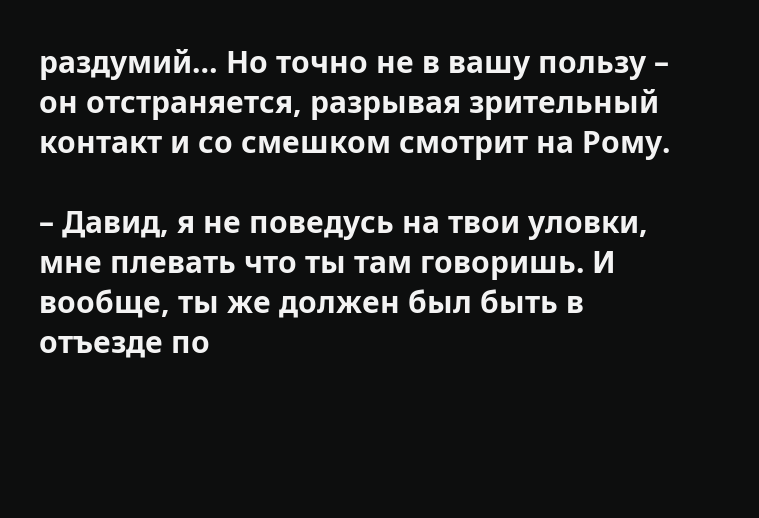раздумий… Но точно не в вашу пользу – он отстраняется, разрывая зрительный контакт и со смешком смотрит на Рому.

– Давид, я не поведусь на твои уловки, мне плевать что ты там говоришь. И вообще, ты же должен был быть в отъезде по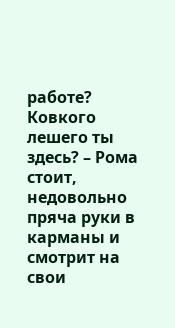работе? Ковкого лешего ты здесь? – Рома стоит, недовольно пряча руки в карманы и смотрит на свои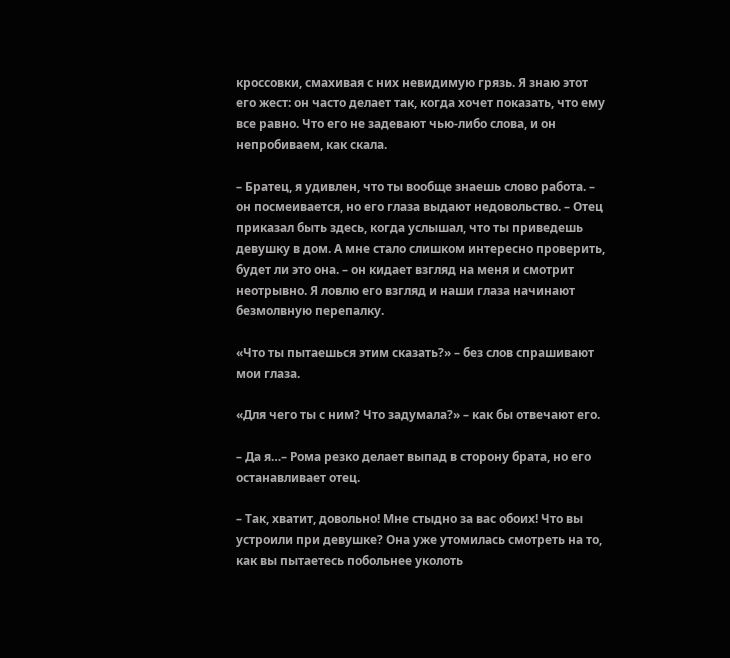кроссовки, смахивая с них невидимую грязь. Я знаю этот его жест: он часто делает так, когда хочет показать, что ему все равно. Что его не задевают чью-либо слова, и он непробиваем, как скала.

– Братец, я удивлен, что ты вообще знаешь слово работа. – он посмеивается, но его глаза выдают недовольство. – Отец приказал быть здесь, когда услышал, что ты приведешь девушку в дом. А мне стало слишком интересно проверить, будет ли это она. – он кидает взгляд на меня и смотрит неотрывно. Я ловлю его взгляд и наши глаза начинают безмолвную перепалку.

«Что ты пытаешься этим сказать?» – без слов спрашивают мои глаза.

«Для чего ты с ним? Что задумала?» – как бы отвечают его.

– Да я…– Рома резко делает выпад в сторону брата, но его останавливает отец.

– Так, хватит, довольно! Мне стыдно за вас обоих! Что вы устроили при девушке? Она уже утомилась смотреть на то, как вы пытаетесь побольнее уколоть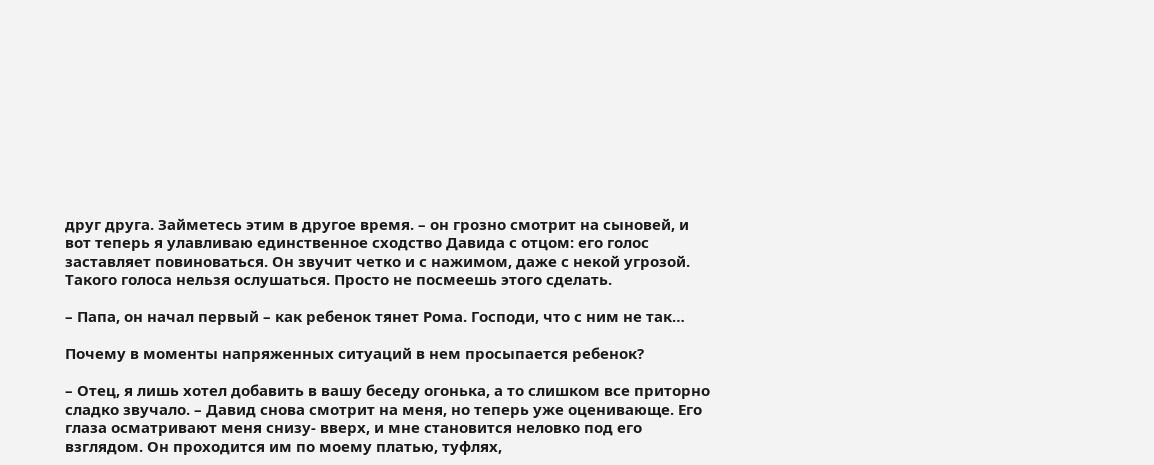друг друга. Займетесь этим в другое время. – он грозно смотрит на сыновей, и вот теперь я улавливаю единственное сходство Давида с отцом: его голос заставляет повиноваться. Он звучит четко и с нажимом, даже с некой угрозой. Такого голоса нельзя ослушаться. Просто не посмеешь этого сделать.

– Папа, он начал первый – как ребенок тянет Рома. Господи, что с ним не так…

Почему в моменты напряженных ситуаций в нем просыпается ребенок?

– Отец, я лишь хотел добавить в вашу беседу огонька, а то слишком все приторно сладко звучало. – Давид снова смотрит на меня, но теперь уже оценивающе. Его глаза осматривают меня снизу- вверх, и мне становится неловко под его взглядом. Он проходится им по моему платью, туфлях,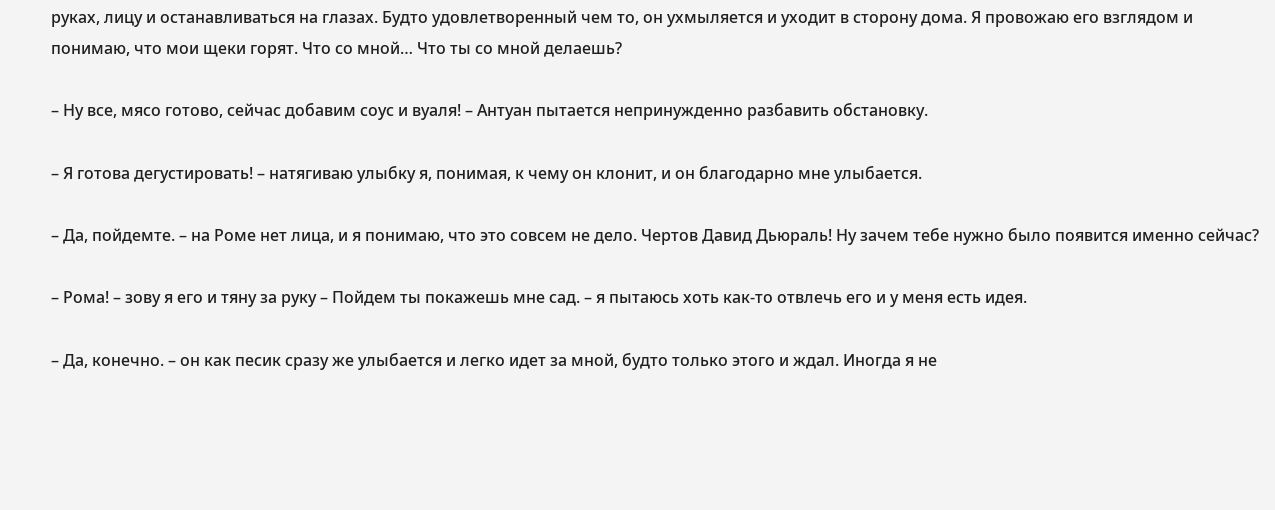руках, лицу и останавливаться на глазах. Будто удовлетворенный чем то, он ухмыляется и уходит в сторону дома. Я провожаю его взглядом и понимаю, что мои щеки горят. Что со мной… Что ты со мной делаешь?

– Ну все, мясо готово, сейчас добавим соус и вуаля! – Антуан пытается непринужденно разбавить обстановку.

– Я готова дегустировать! – натягиваю улыбку я, понимая, к чему он клонит, и он благодарно мне улыбается.

– Да, пойдемте. – на Роме нет лица, и я понимаю, что это совсем не дело. Чертов Давид Дьюраль! Ну зачем тебе нужно было появится именно сейчас?

– Рома! – зову я его и тяну за руку – Пойдем ты покажешь мне сад. – я пытаюсь хоть как-то отвлечь его и у меня есть идея.

– Да, конечно. – он как песик сразу же улыбается и легко идет за мной, будто только этого и ждал. Иногда я не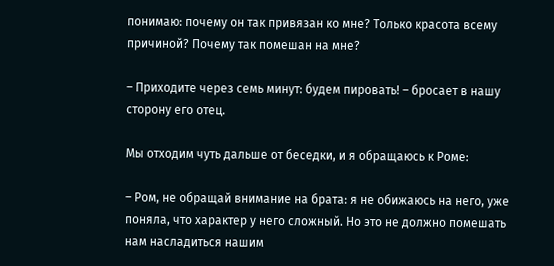понимаю: почему он так привязан ко мне? Только красота всему причиной? Почему так помешан на мне?

– Приходите через семь минут: будем пировать! – бросает в нашу сторону его отец.

Мы отходим чуть дальше от беседки, и я обращаюсь к Роме:

– Ром, не обращай внимание на брата: я не обижаюсь на него, уже поняла, что характер у него сложный. Но это не должно помешать нам насладиться нашим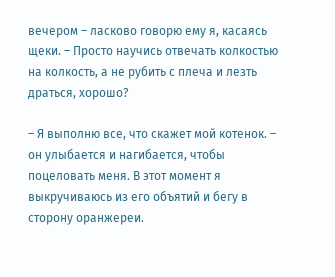вечером – ласково говорю ему я, касаясь щеки. – Просто научись отвечать колкостью на колкость, а не рубить с плеча и лезть драться, хорошо?

– Я выполню все, что скажет мой котенок. – он улыбается и нагибается, чтобы поцеловать меня. В этот момент я выкручиваюсь из его объятий и бегу в сторону оранжереи.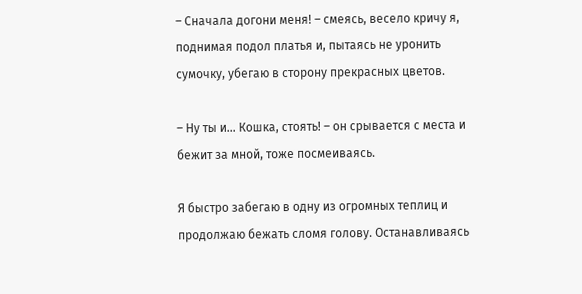– Сначала догони меня! – смеясь, весело кричу я, поднимая подол платья и, пытаясь не уронить сумочку, убегаю в сторону прекрасных цветов.

– Ну ты и… Кошка, стоять! – он срывается с места и бежит за мной, тоже посмеиваясь.

Я быстро забегаю в одну из огромных теплиц и продолжаю бежать сломя голову. Останавливаясь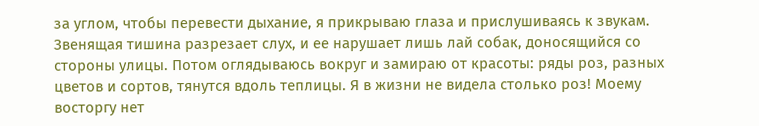за углом, чтобы перевести дыхание, я прикрываю глаза и прислушиваясь к звукам. Звенящая тишина разрезает слух, и ее нарушает лишь лай собак, доносящийся со стороны улицы. Потом оглядываюсь вокруг и замираю от красоты: ряды роз, разных цветов и сортов, тянутся вдоль теплицы. Я в жизни не видела столько роз! Моему восторгу нет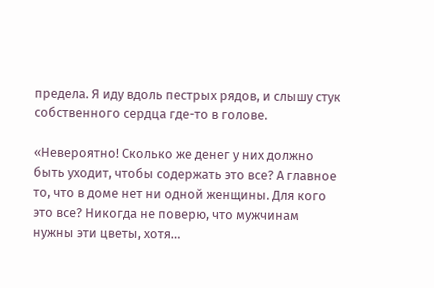предела. Я иду вдоль пестрых рядов, и слышу стук собственного сердца где-то в голове.

«Невероятно! Сколько же денег у них должно быть уходит, чтобы содержать это все? А главное то, что в доме нет ни одной женщины. Для кого это все? Никогда не поверю, что мужчинам нужны эти цветы, хотя…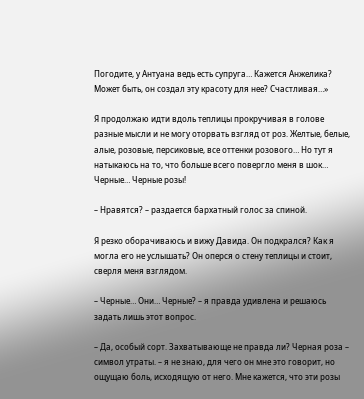Погодите, у Антуана ведь есть супруга… Кажется Анжелика? Может быть, он создал эту красоту для нее? Счастливая…»

Я продолжаю идти вдоль теплицы прокручивая в голове разные мысли и не могу оторвать взгляд от роз. Желтые, белые, алые, розовые, персиковые, все оттенки розового… Но тут я натыкаюсь на то, что больше всего повергло меня в шок… Черные… Черные розы!

– Нравятся? – раздается бархатный голос за спиной.

Я резко оборачиваюсь и вижу Давида. Он подкрался? Как я могла его не услышать? Он оперся о стену теплицы и стоит, сверля меня взглядом.

– Черные… Они… Черные? – я правда удивлена и решаюсь задать лишь этот вопрос.

– Да, особый сорт. Захватывающе не правда ли? Черная роза – символ утраты. – я не знаю, для чего он мне это говорит, но ощущаю боль, исходящую от него. Мне кажется, что эти розы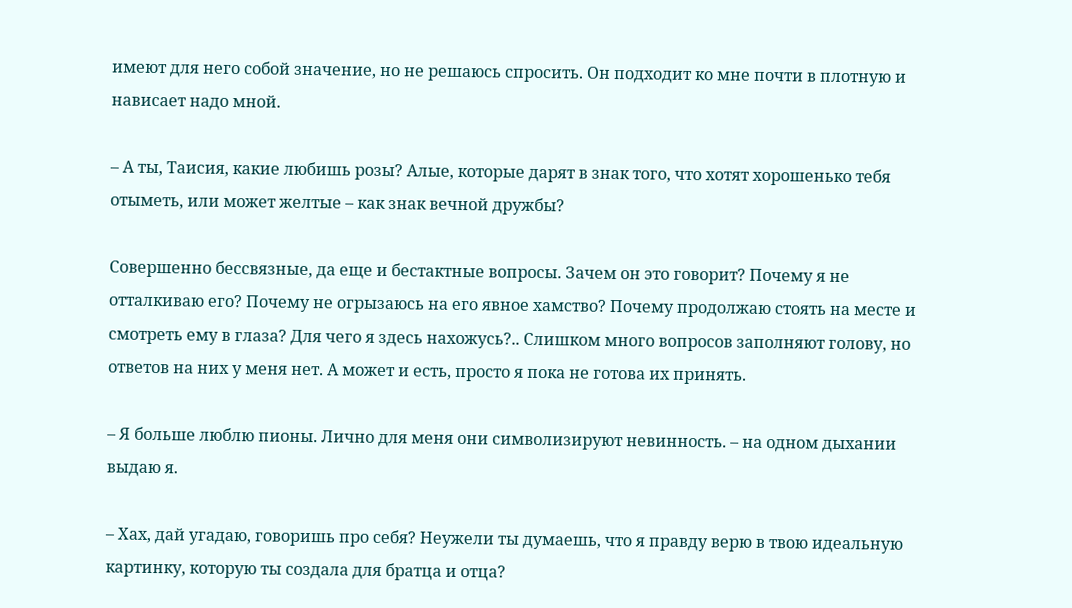имеют для него собой значение, но не решаюсь спросить. Он подходит ко мне почти в плотную и нависает надо мной.

– А ты, Таисия, какие любишь розы? Алые, которые дарят в знак того, что хотят хорошенько тебя отыметь, или может желтые – как знак вечной дружбы?

Совершенно бессвязные, да еще и бестактные вопросы. Зачем он это говорит? Почему я не отталкиваю его? Почему не огрызаюсь на его явное хамство? Почему продолжаю стоять на месте и смотреть ему в глаза? Для чего я здесь нахожусь?.. Слишком много вопросов заполняют голову, но ответов на них у меня нет. А может и есть, просто я пока не готова их принять.

– Я больше люблю пионы. Лично для меня они символизируют невинность. – на одном дыхании выдаю я.

– Хах, дай угадаю, говоришь про себя? Неужели ты думаешь, что я правду верю в твою идеальную картинку, которую ты создала для братца и отца?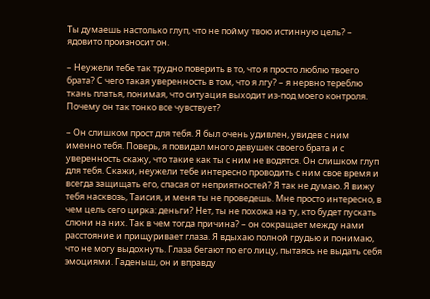Ты думаешь настолько глуп, что не пойму твою истинную цель? – ядовито произносит он.

– Неужели тебе так трудно поверить в то, что я просто люблю твоего брата? С чего такая уверенность в том, что я лгу? – я нервно тереблю ткань платья, понимая, что ситуация выходит из-под моего контроля. Почему он так тонко все чувствует?

– Он слишком прост для тебя. Я был очень удивлен, увидев с ним именно тебя. Поверь, я повидал много девушек своего брата и с уверенность скажу, что такие как ты с ним не водятся. Он слишком глуп для тебя. Скажи, неужели тебе интересно проводить с ним свое время и всегда защищать его, спасая от неприятностей? Я так не думаю. Я вижу тебя насквозь, Таисия, и меня ты не проведешь. Мне просто интересно, в чем цель сего цирка: деньги? Нет, ты не похожа на ту, кто будет пускать слюни на них. Так в чем тогда причина? – он сокращает между нами расстояние и прищуривает глаза. Я вдыхаю полной грудью и понимаю, что не могу выдохнуть. Глаза бегают по его лицу, пытаясь не выдать себя эмоциями. Гаденыш, он и вправду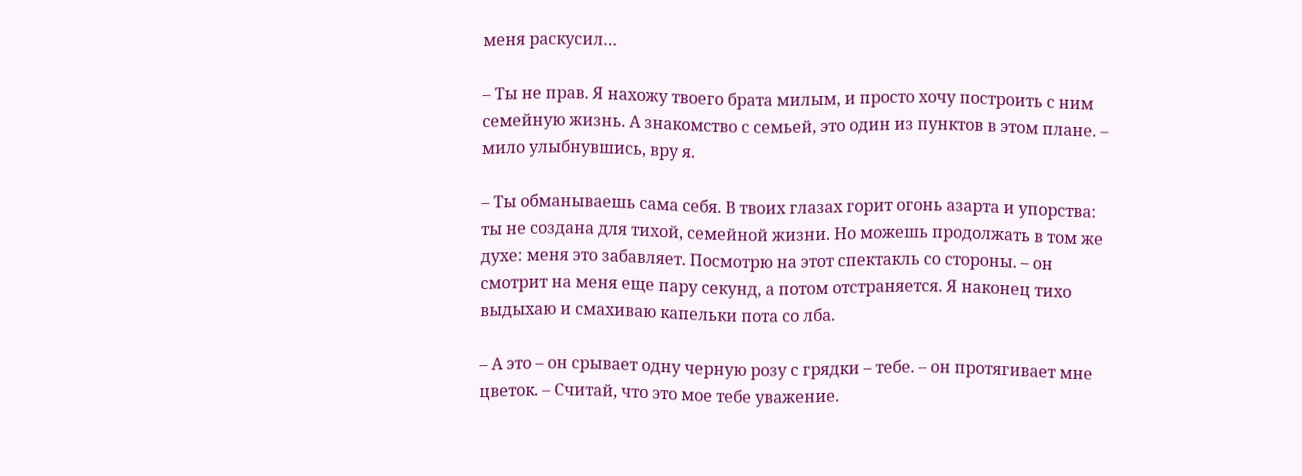меня раскусил…

– Ты не прав. Я нахожу твоего брата милым, и просто хочу построить с ним семейную жизнь. А знакомство с семьей, это один из пунктов в этом плане. – мило улыбнувшись, вру я.

– Ты обманываешь сама себя. В твоих глазах горит огонь азарта и упорства: ты не создана для тихой, семейной жизни. Но можешь продолжать в том же духе: меня это забавляет. Посмотрю на этот спектакль со стороны. – он смотрит на меня еще пару секунд, а потом отстраняется. Я наконец тихо выдыхаю и смахиваю капельки пота со лба.

– А это – он срывает одну черную розу с грядки – тебе. – он протягивает мне цветок. – Считай, что это мое тебе уважение.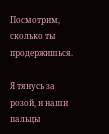Посмотрим, сколько ты продержишься.

Я тянусь за розой, и наши пальцы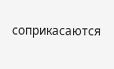соприкасаются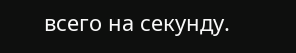всего на секунду.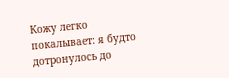Кожу легко покалывает: я будто дотронулось до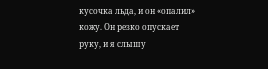кусочка льда, и он «опалил» кожу. Он резко опускает руку, и я слышу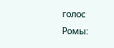голос Ромы: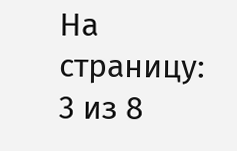На страницу:
3 из 8